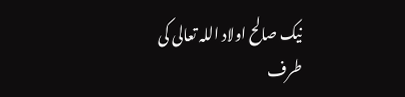نیک صالح اولاد اللہ تعالی کی طرف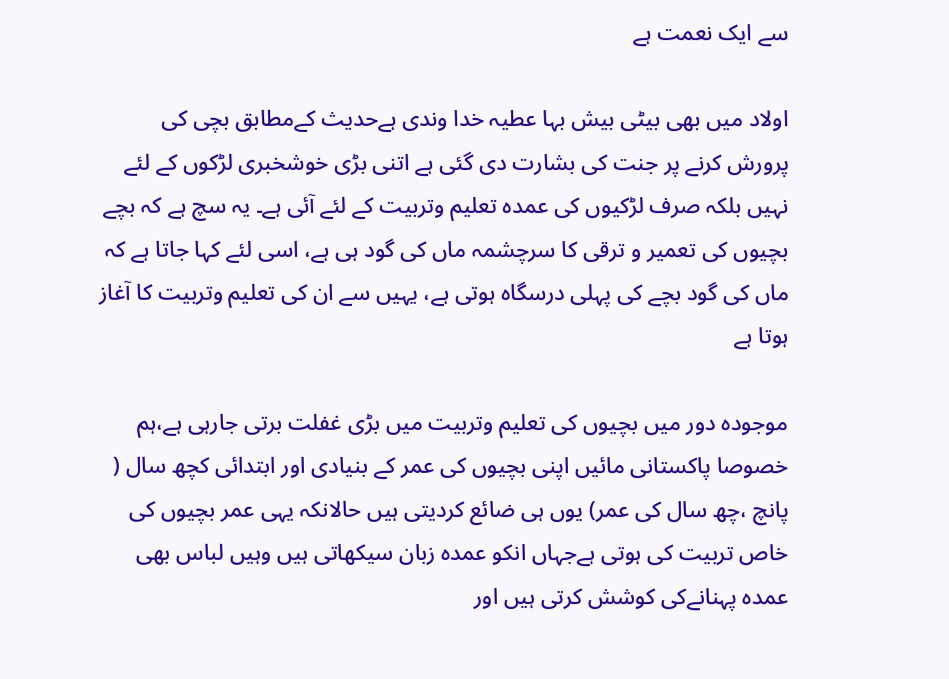سے ایک نعمت ہے

اولاد میں بھی بیٹی بیش بہا عطیہ خدا وندی ہےحدیث کےمطابق بچی کی پرورش کرنے پر جنت کی بشارت دی گئی ہے اتنی بڑی خوشخبری لڑکوں کے لئے نہیں بلکہ صرف لڑکیوں کی عمدہ تعلیم وتربیت کے لئے آئی ہے۔ یہ سچ ہے کہ بچے بچیوں کی تعمیر و ترقی کا سرچشمہ ماں کی گود ہی ہے، اسی لئے کہا جاتا ہے کہ ماں کی گود بچے کی پہلی درسگاہ ہوتی ہے، یہیں سے ان کی تعلیم وتربیت کا آغاز ہوتا ہے

موجودہ دور میں بچیوں کی تعلیم وتربیت میں بڑی غفلت برتی جارہی ہے،ہم خصوصا پاکستانی مائیں اپنی بچیوں کی عمر کے بنیادی اور ابتدائی کچھ سال ( پانچ ،چھ سال کی عمر) یوں ہی ضائع کردیتی ہیں حالانکہ یہی عمر بچیوں کی خاص تربیت کی ہوتی ہےجہاں انکو عمدہ زبان سیکھاتی ہیں وہیں لباس بھی عمدہ پہنانےکی کوشش کرتی ہیں اور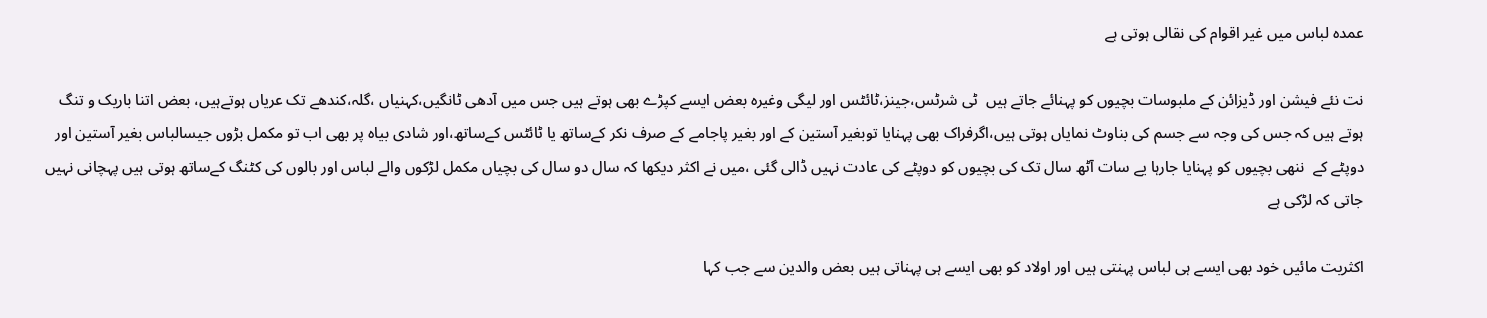عمدہ لباس میں غیر اقوام کی نقالی ہوتی ہے

نت نئے فیشن اور ڈیزائن کے ملبوسات بچیوں کو پہنائے جاتے ہیں  ٹی شرٹس،جینز،ٹائٹس اور لیگی وغیرہ بعض ایسے کپڑے بھی ہوتے ہیں جس میں آدھی ٹانگیں،کہنیاں ،گلہ،کندھے تک عریاں ہوتےہیں، بعض اتنا باریک و تنگ ہوتے ہیں کہ جس کی وجہ سے جسم کی بناوٹ نمایاں ہوتی ہیں،اگرفراک بھی پہنایا توبغیر آستین کے اور بغیر پاجامے کے صرف نکر کےساتھ یا ٹائٹس کےساتھ،اور شادی بیاہ پر بھی اب تو مکمل بڑوں جیسالباس بغیر آستین اور دوپٹے کے  ننھی بچیوں کو پہنایا جارہا یے سات آٹھ سال تک کی بچیوں کو دوپٹے کی عادت نہیں ڈالی گئی ،میں نے اکثر دیکھا کہ سال دو سال کی بچیاں مکمل لڑکوں والے لباس اور بالوں کی کٹنگ کےساتھ ہوتی ہیں پہچانی نہیں جاتی کہ لڑکی ہے

اکثریت مائیں خود بھی ایسے ہی لباس پہنتی ہیں اور اولاد کو بھی ایسے ہی پہناتی ہیں بعض والدین سے جب کہا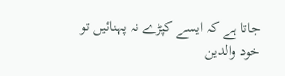جاتا ہے کہ ایسے کپڑے نہ پہنائیں تو خود والدین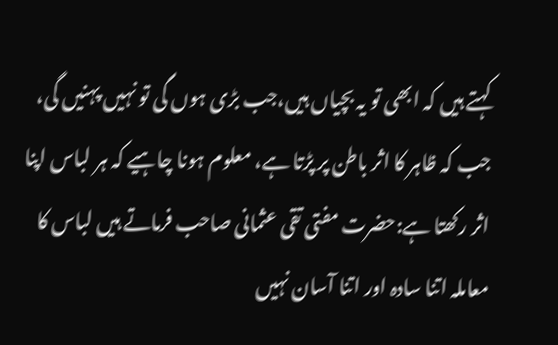کہتے ہیں کہ ابھی تو یہ بچیاں ہیں،جب بڑی ہوں گی تو نہیں پہنیں گی، جب کہ ظاہر کا اثر باطن پر پڑتا ہے، معلوم ہونا چاہیے کہ ہر لباس اپنا اثر رکھتا ہے:حضرت مفتی تقی عثمانی صاحب فرماتے ہیں لباس کا معاملہ اتنا سادہ اور اتنا آسان نہیں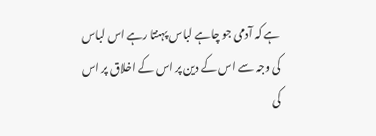ہے کہ آدمی جو چاہے لباس پہنتا رہے اس لباس کی وجہ سے اس کے دین پر اس کے اخلاق پر اس کی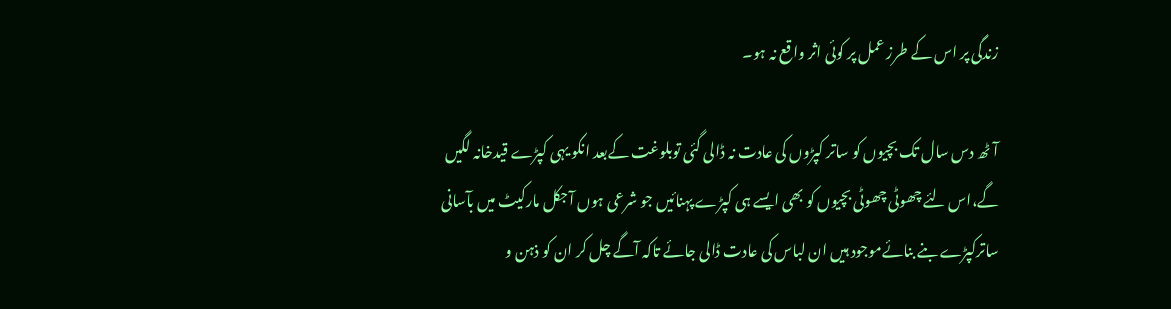زندگی پر اس کے طرز عمل پر کوئی اثر واقع نہ ہو۔

آٹھ دس سال تک بچیوں کو ساتر کپڑوں کی عادت نہ ڈالی گئی توبلوغت کےبعد انکو یہی کپڑے قیدخانہ لگیں گے،اس لئے چھوٹی چھوٹی بچیوں کو بھی ایسے ہی کپڑے پہنائیں جو شرعی ہوں آجکل مارکیٹ میں بآسانی ساترکپڑے بنے بنائےموجود ہیں ان لباس کی عادت ڈالی جائے تاکہ آگے چل کر ان کو ذہن و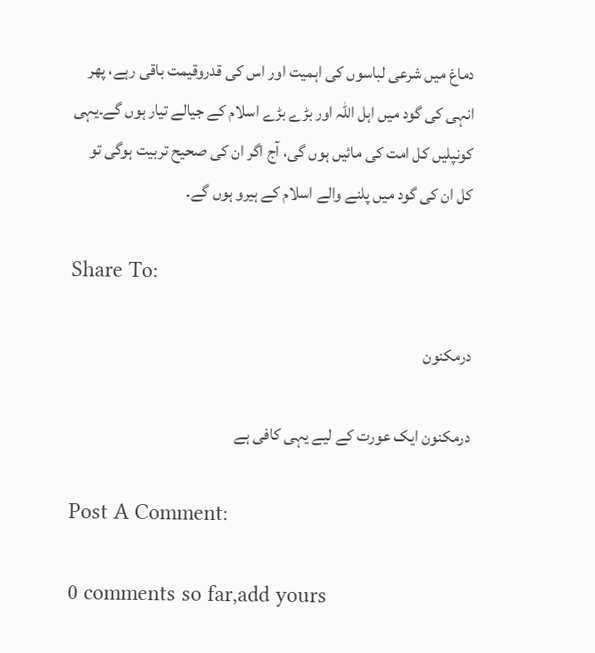دماغ میں شرعی لباسوں کی اہمیت اور اس کی قدروقیمت باقی رہے، پھر انہی کی گود میں اہل اللہ اور بڑے بڑے اسلام کے جیالے تیار ہوں گے۔یہی کونپلیں کل امت کی مائیں ہوں گی، آج اگر ان کی صحیح تربیت ہوگی تو کل ان کی گود میں پلنے والے اسلام کے ہیرو ہوں گے۔

Share To:

درمکنون

درمکنون ایک عورت کے لیے یہی کافی ہے

Post A Comment:

0 comments so far,add yours